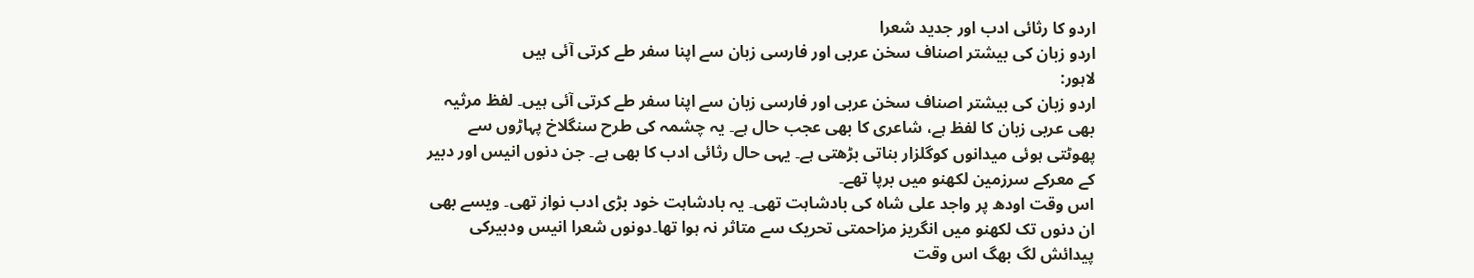اردو کا رثائی ادب اور جدید شعرا
اردو زبان کی بیشتر اصناف سخن عربی اور فارسی زبان سے اپنا سفر طے کرتی آئی ہیں
لاہور:
اردو زبان کی بیشتر اصناف سخن عربی اور فارسی زبان سے اپنا سفر طے کرتی آئی ہیں۔ لفظ مرثیہ بھی عربی زبان کا لفظ ہے، شاعری کا بھی عجب حال ہے۔ یہ چشمہ کی طرح سنگلاخ پہاڑوں سے پھوٹتی ہوئی میدانوں کوگلزار بناتی بڑھتی ہے۔ یہی حال رثائی ادب کا بھی ہے۔ جن دنوں انیس اور دبیر کے معرکے سرزمین لکھنو میں برپا تھے۔
اس وقت اودھ پر واجد علی شاہ کی بادشاہت تھی۔ یہ بادشاہت خود بڑی ادب نواز تھی۔ ویسے بھی ان دنوں تک لکھنو میں انگریز مزاحمتی تحریک سے متاثر نہ ہوا تھا۔دونوں شعرا انیس ودبیرکی پیدائش لگ بھگ اس وقت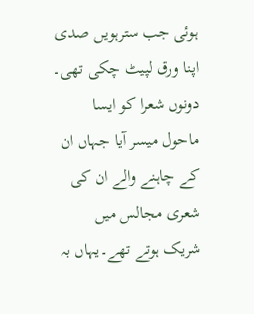ہوئی جب سترہویں صدی اپنا ورق لپیٹ چکی تھی۔ دونوں شعرا کو ایسا ماحول میسر آیا جہاں ان کے چاہنے والے ان کی شعری مجالس میں شریک ہوتے تھے۔یہاں بہ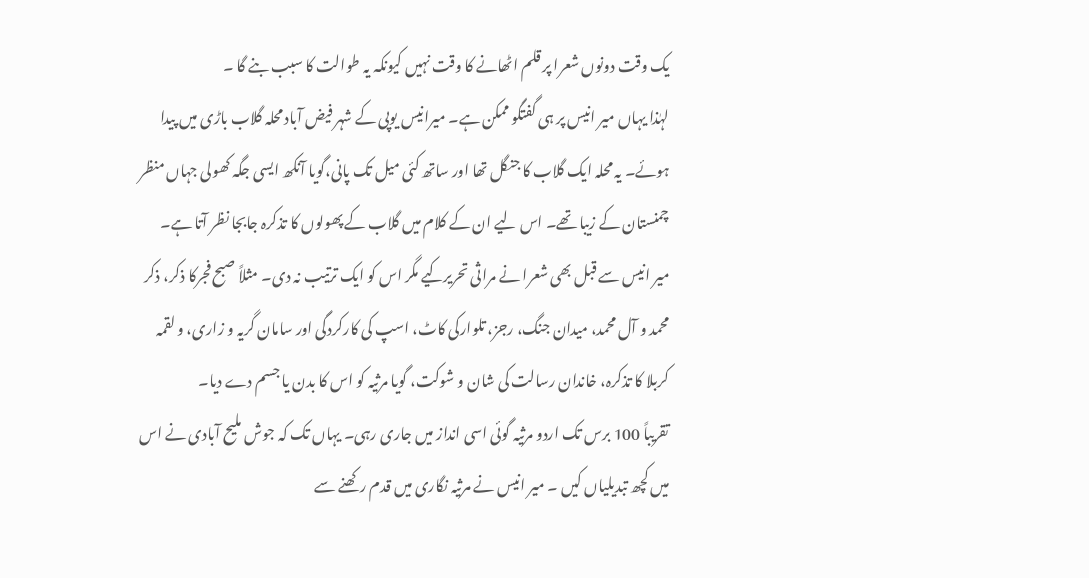یک وقت دونوں شعرا پر قلم اٹھانے کا وقت نہیں کیونکہ یہ طوالت کا سبب بنے گا ۔
لہٰذا یہاں میر انیس پر ہی گفتگو ممکن ہے۔ میرانیس یوپی کے شہر فیض آباد محلہ گلاب باڑی میں پیدا ہوئے۔ یہ محلہ ایک گلاب کا جنگل تھا اور ساتھ کئی میل تک پانی،گویا آنکھ ایسی جگہ کھولی جہاں منظر چمنستان کے زیبا تھے۔ اس لیے ان کے کلام میں گلاب کے پھولوں کا تذکرہ جابجا نظر آتا ہے۔
میر انیس سے قبل بھی شعرا نے مراثی تحریرکیے مگر اس کو ایک ترتیب نہ دی۔ مثلاً صبح فجرکا ذکر، ذکر محمد و آل محمد، میدان جنگ، رجز، تلوارکی کاٹ، اسپ کی کارکردگی اور سامان گریہ و زاری، و لقمہ کربلا کا تذکرہ، خاندان رسالت کی شان و شوکت، گویا مرثیہ کو اس کا بدن یا جسم دے دیا۔
تقریباً 100 برس تک اردو مرثیہ گوئی اسی انداز میں جاری رہی۔ یہاں تک کہ جوش ملیح آبادی نے اس میں کچھ تبدیلیاں کیں ۔ میر انیس نے مرثیہ نگاری میں قدم رکھنے سے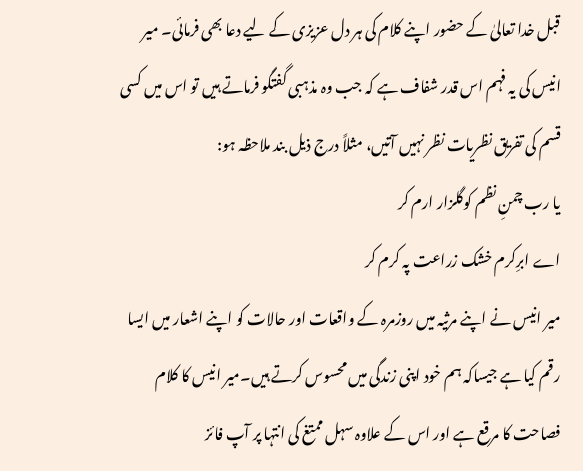قبل خدا تعالیٰ کے حضور اپنے کلام کی ہر دل عزیزی کے لیے دعا بھی فرمائی۔ میر انیس کی یہ فہم اس قدر شفاف ہے کہ جب وہ مذہبی گفتگو فرماتے ہیں تو اس میں کسی قسم کی تفریق نظریات نظر نہیں آتیں، مثلاً درج ذیل بند ملاحظہ ہو:
یا رب چمنِ نظم کوگلزار ارم کر
اے ابرِکرم خشک زراعت پہ کرم کر
میر انیس نے اپنے مرثیہ میں روزمرہ کے واقعات اور حالات کو اپنے اشعار میں ایسا رقم کیا ہے جیساکہ ہم خود اپنی زندگی میں محسوس کرتے ہیں۔میر انیس کا کلام فصاحت کا مرقع ہے اور اس کے علاوہ سہل ممتغ کی انتہا پر آپ فائز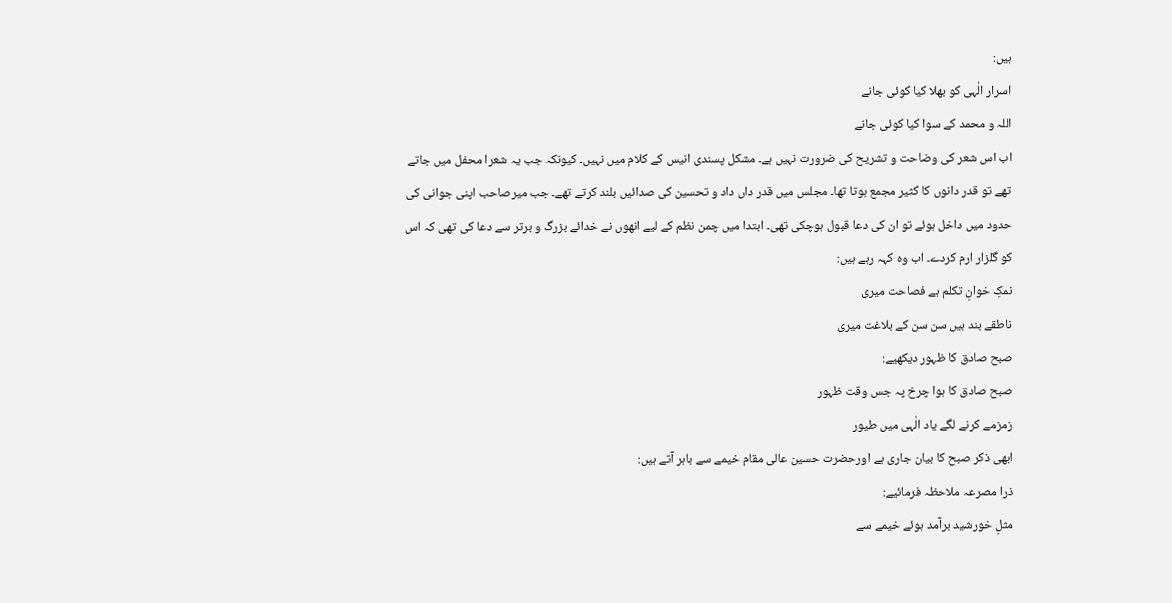ہیں:
اسرار الٰہی کو بھلا کیا کوئی جانے
اللہ و محمد کے سوا کیا کوئی جانے
اب اس شعر کی وضاحت و تشریح کی ضرورت نہیں ہے۔ مشکل پسندی انیس کے کلام میں نہیں۔ کیونکہ جب یہ شعرا محفل میں جاتے تھے تو قدر دانوں کا کثیر مجمع ہوتا تھا۔ مجلس میں قدر داں داد و تحسین کی صدائیں بلند کرتے تھے۔ جب میرصاحب اپنی جوانی کی حدود میں داخل ہوئے تو ان کی دعا قبول ہوچکی تھی۔ ابتدا میں چمن نظم کے لیے انھوں نے خدائے بزرگ و برتر سے دعا کی تھی کہ اس کو گلزار ارم کردے۔ اب وہ کہہ رہے ہیں:
نمکِ خوانِ تکلم ہے فصاحت میری
ناطقے بند ہیں سن سن کے بلاغت میری
صبح صادق کا ظہور دیکھیے:
صبح صادق کا ہوا چرخ پہ جس وقت ظہور
زمزمے کرنے لگے یاد الٰہی میں طیور
ابھی ذکر صبح کا بیان جاری ہے اورحضرت حسین عالی مقام خیمے سے باہر آتے ہیں:
ذرا مصرعہ ملاحظہ فرمائیے:
مثلِ خورشید برآمد ہوئے خیمے سے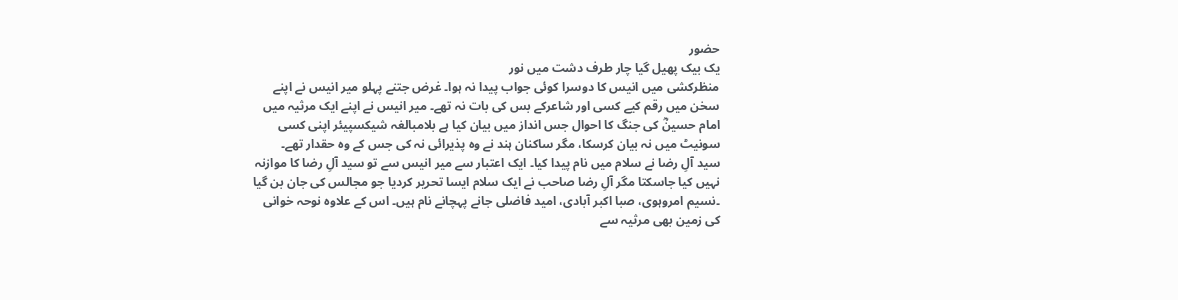حضور
یک بیک پھیل گیا چار طرف دشت میں نور
منظرکشی میں انیس کا دوسرا کوئی جواب پیدا نہ ہوا۔ غرض جتنے پہلو میر انیس نے اپنے سخن میں رقم کیے کسی اور شاعرکے بس کی بات نہ تھے۔ میر انیس نے اپنے ایک مرثیہ میں امام حسینؓ کی جنگ کا احوال جس انداز میں بیان کیا ہے بلامبالغہ شیکسپیئر اپنی کسی سونیٹ میں نہ بیان کرسکا، مگر ساکنان ہند نے وہ پذیرائی نہ کی جس کے وہ حقدار تھے۔
سید آلِ رضا نے سلام میں نام پیدا کیا۔ ایک اعتبار سے میر انیس سے تو سید آلِ رضا کا موازنہ نہیں کیا جاسکتا مگر آلِ رضا صاحب نے ایک سلام ایسا تحریر کردیا جو مجالس کی جان بن گیا ۔نسیم امروہوی، صبا اکبر آبادی، امید فاضلی جانے پہچانے نام ہیں۔ اس کے علاوہ نوحہ خوانی کی زمین بھی مرثیہ سے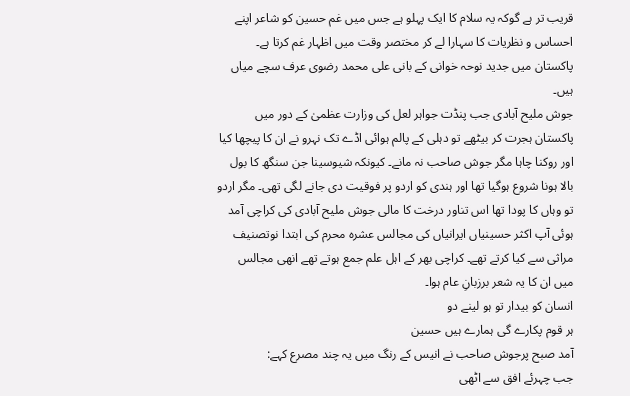قریب تر ہے گوکہ یہ سلام کا ایک پہلو ہے جس میں غم حسین کو شاعر اپنے احساس و نظریات کا سہارا لے کر مختصر وقت میں اظہار غم کرتا ہے۔ پاکستان میں جدید نوحہ خوانی کے بانی علی محمد رضوی عرف سچے میاں ہیں۔
جوش ملیح آبادی جب پنڈت جواہر لعل کی وزارت عظمیٰ کے دور میں پاکستان ہجرت کر بیٹھے تو دہلی کے پالم ہوائی اڈے تک نہرو نے ان کا پیچھا کیا اور روکنا چاہا مگر جوش صاحب نہ مانے۔ کیونکہ شیوسینا جن سنگھ کا بول بالا ہونا شروع ہوگیا تھا اور ہندی کو اردو پر فوقیت دی جانے لگی تھی۔ مگر اردو تو وہاں کا پودا تھا اس تناور درخت کا مالی جوش ملیح آبادی کی کراچی آمد ہوئی آپ اکثر حسینیاں ایرانیاں کی مجالس عشرہ محرم کی ابتدا نوتصنیف مراثی سے کیا کرتے تھے۔ کراچی بھر کے اہل علم جمع ہوتے تھے انھی مجالس میں ان کا یہ شعر برزبانِ عام ہوا۔
انسان کو بیدار تو ہو لینے دو
ہر قوم پکارے گی ہمارے ہیں حسین
آمد صبح پرجوش صاحب نے انیس کے رنگ میں یہ چند مصرع کہے:
جب چہرئے افق سے اٹھی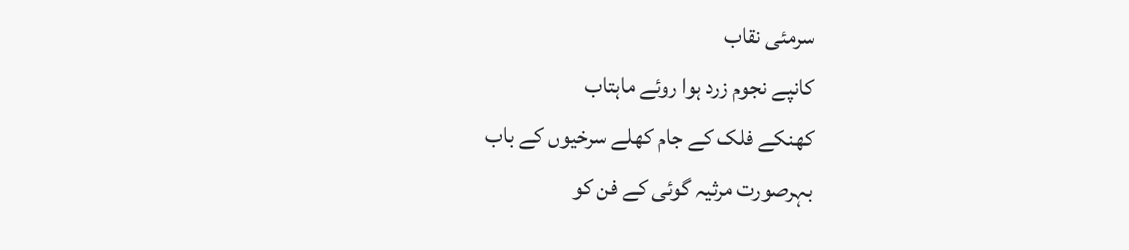سرمئی نقاب
کانپے نجوم زرد ہوا روئے ماہتاب
کھنکے فلک کے جام کھلے سرخیوں کے باب
بہرصورت مرثیہ گوئی کے فن کو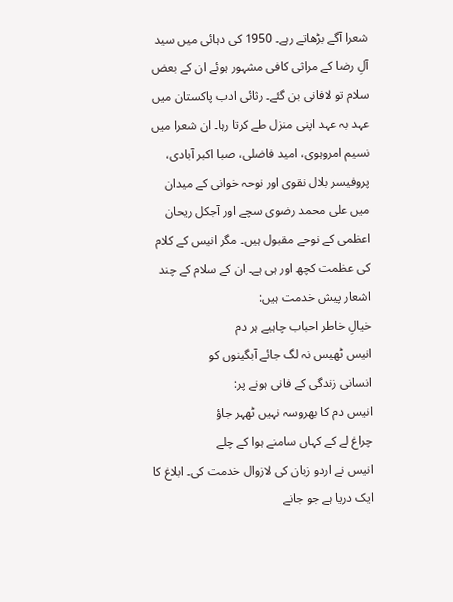شعرا آگے بڑھاتے رہے۔ 1950 کی دہائی میں سید آلِ رضا کے مراثی کافی مشہور ہوئے ان کے بعض سلام تو لافانی بن گئے۔ رثائی ادب پاکستان میں عہد بہ عہد اپنی منزل طے کرتا رہا۔ ان شعرا میں نسیم امروہوی، امید فاضلی، صبا اکبر آبادی، پروفیسر بلال نقوی اور نوحہ خوانی کے میدان میں علی محمد رضوی سچے اور آجکل ریحان اعظمی کے نوحے مقبول ہیں۔ مگر انیس کے کلام کی عظمت کچھ اور ہی ہے۔ ان کے سلام کے چند اشعار پیش خدمت ہیں:
خیالِ خاطر احباب چاہیے ہر دم
انیس ٹھیس نہ لگ جائے آبگینوں کو
انسانی زندگی کے فانی ہونے پر:
انیس دم کا بھروسہ نہیں ٹھہر جاؤ
چراغ لے کے کہاں سامنے ہوا کے چلے
انیس نے اردو زبان کی لازوال خدمت کی۔ ابلاغ کا ایک دریا ہے جو جانے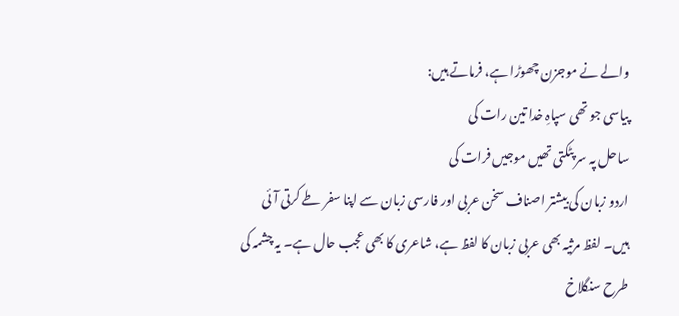والے نے موجزن چھوڑا ہے، فرماتے ہیں:
پیاسی جو تھی سپاہِ خدا تین رات کی
ساحل پہ سر پٹکتی تھیں موجیں فرات کی
اردو زبان کی بیشتر اصناف سخن عربی اور فارسی زبان سے اپنا سفر طے کرتی آئی ہیں۔ لفظ مرثیہ بھی عربی زبان کا لفظ ہے، شاعری کا بھی عجب حال ہے۔ یہ چشمہ کی طرح سنگلاخ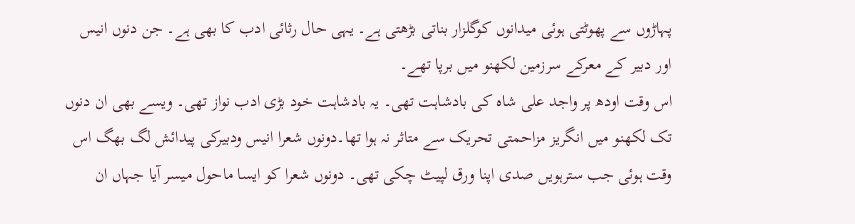پہاڑوں سے پھوٹتی ہوئی میدانوں کوگلزار بناتی بڑھتی ہے۔ یہی حال رثائی ادب کا بھی ہے۔ جن دنوں انیس اور دبیر کے معرکے سرزمین لکھنو میں برپا تھے۔
اس وقت اودھ پر واجد علی شاہ کی بادشاہت تھی۔ یہ بادشاہت خود بڑی ادب نواز تھی۔ ویسے بھی ان دنوں تک لکھنو میں انگریز مزاحمتی تحریک سے متاثر نہ ہوا تھا۔دونوں شعرا انیس ودبیرکی پیدائش لگ بھگ اس وقت ہوئی جب سترہویں صدی اپنا ورق لپیٹ چکی تھی۔ دونوں شعرا کو ایسا ماحول میسر آیا جہاں ان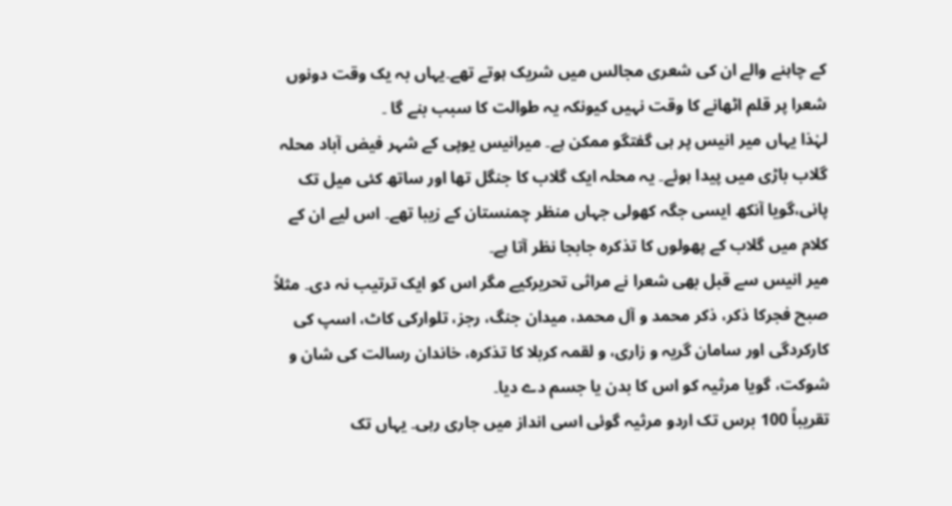کے چاہنے والے ان کی شعری مجالس میں شریک ہوتے تھے۔یہاں بہ یک وقت دونوں شعرا پر قلم اٹھانے کا وقت نہیں کیونکہ یہ طوالت کا سبب بنے گا ۔
لہٰذا یہاں میر انیس پر ہی گفتگو ممکن ہے۔ میرانیس یوپی کے شہر فیض آباد محلہ گلاب باڑی میں پیدا ہوئے۔ یہ محلہ ایک گلاب کا جنگل تھا اور ساتھ کئی میل تک پانی،گویا آنکھ ایسی جگہ کھولی جہاں منظر چمنستان کے زیبا تھے۔ اس لیے ان کے کلام میں گلاب کے پھولوں کا تذکرہ جابجا نظر آتا ہے۔
میر انیس سے قبل بھی شعرا نے مراثی تحریرکیے مگر اس کو ایک ترتیب نہ دی۔ مثلاً صبح فجرکا ذکر، ذکر محمد و آل محمد، میدان جنگ، رجز، تلوارکی کاٹ، اسپ کی کارکردگی اور سامان گریہ و زاری، و لقمہ کربلا کا تذکرہ، خاندان رسالت کی شان و شوکت، گویا مرثیہ کو اس کا بدن یا جسم دے دیا۔
تقریباً 100 برس تک اردو مرثیہ گوئی اسی انداز میں جاری رہی۔ یہاں تک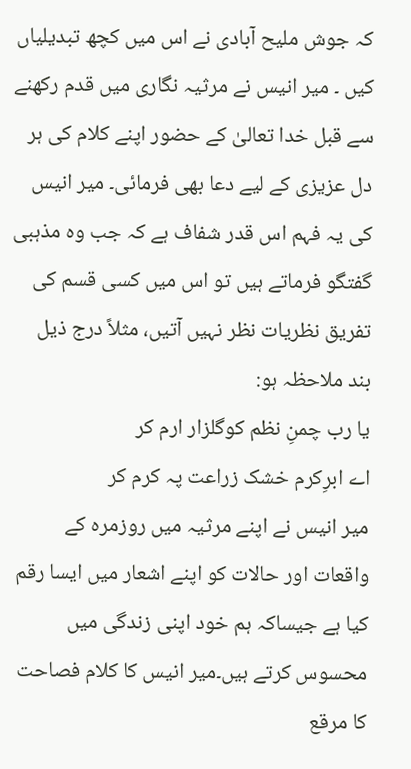کہ جوش ملیح آبادی نے اس میں کچھ تبدیلیاں کیں ۔ میر انیس نے مرثیہ نگاری میں قدم رکھنے سے قبل خدا تعالیٰ کے حضور اپنے کلام کی ہر دل عزیزی کے لیے دعا بھی فرمائی۔ میر انیس کی یہ فہم اس قدر شفاف ہے کہ جب وہ مذہبی گفتگو فرماتے ہیں تو اس میں کسی قسم کی تفریق نظریات نظر نہیں آتیں، مثلاً درج ذیل بند ملاحظہ ہو:
یا رب چمنِ نظم کوگلزار ارم کر
اے ابرِکرم خشک زراعت پہ کرم کر
میر انیس نے اپنے مرثیہ میں روزمرہ کے واقعات اور حالات کو اپنے اشعار میں ایسا رقم کیا ہے جیساکہ ہم خود اپنی زندگی میں محسوس کرتے ہیں۔میر انیس کا کلام فصاحت کا مرقع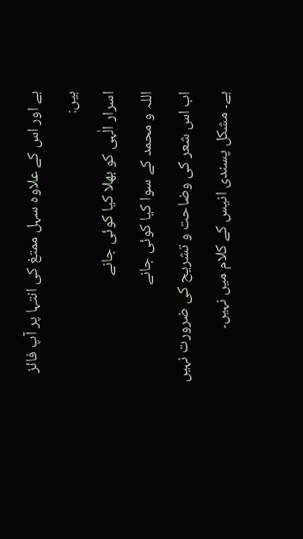ہے اور اس کے علاوہ سہل ممتغ کی انتہا پر آپ فائز ہیں:
اسرار الٰہی کو بھلا کیا کوئی جانے
اللہ و محمد کے سوا کیا کوئی جانے
اب اس شعر کی وضاحت و تشریح کی ضرورت نہیں ہے۔ مشکل پسندی انیس کے کلام میں نہیں۔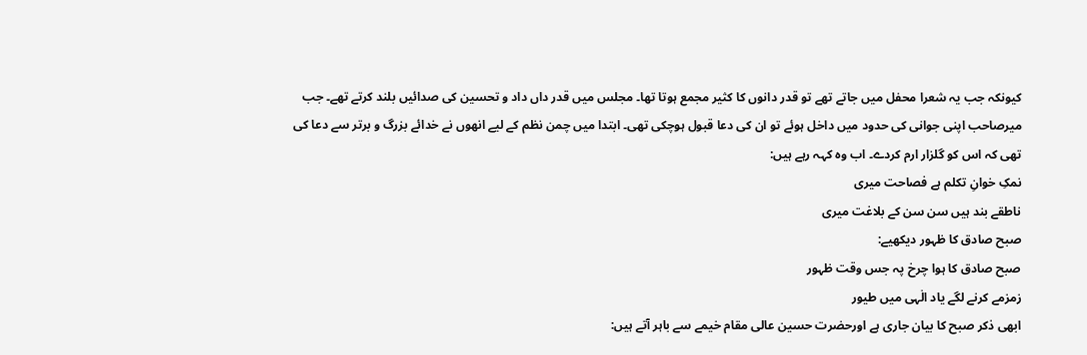کیونکہ جب یہ شعرا محفل میں جاتے تھے تو قدر دانوں کا کثیر مجمع ہوتا تھا۔ مجلس میں قدر داں داد و تحسین کی صدائیں بلند کرتے تھے۔ جب میرصاحب اپنی جوانی کی حدود میں داخل ہوئے تو ان کی دعا قبول ہوچکی تھی۔ ابتدا میں چمن نظم کے لیے انھوں نے خدائے بزرگ و برتر سے دعا کی تھی کہ اس کو گلزار ارم کردے۔ اب وہ کہہ رہے ہیں:
نمکِ خوانِ تکلم ہے فصاحت میری
ناطقے بند ہیں سن سن کے بلاغت میری
صبح صادق کا ظہور دیکھیے:
صبح صادق کا ہوا چرخ پہ جس وقت ظہور
زمزمے کرنے لگے یاد الٰہی میں طیور
ابھی ذکر صبح کا بیان جاری ہے اورحضرت حسین عالی مقام خیمے سے باہر آتے ہیں: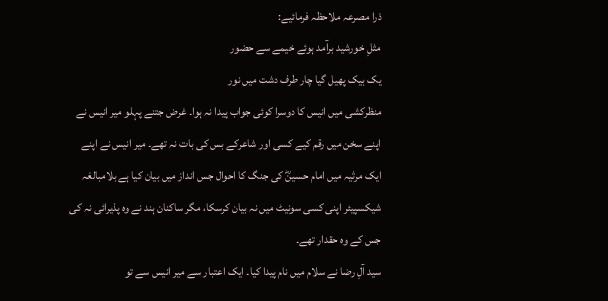ذرا مصرعہ ملاحظہ فرمائیے:
مثلِ خورشید برآمد ہوئے خیمے سے حضور
یک بیک پھیل گیا چار طرف دشت میں نور
منظرکشی میں انیس کا دوسرا کوئی جواب پیدا نہ ہوا۔ غرض جتنے پہلو میر انیس نے اپنے سخن میں رقم کیے کسی اور شاعرکے بس کی بات نہ تھے۔ میر انیس نے اپنے ایک مرثیہ میں امام حسینؓ کی جنگ کا احوال جس انداز میں بیان کیا ہے بلامبالغہ شیکسپیئر اپنی کسی سونیٹ میں نہ بیان کرسکا، مگر ساکنان ہند نے وہ پذیرائی نہ کی جس کے وہ حقدار تھے۔
سید آلِ رضا نے سلام میں نام پیدا کیا۔ ایک اعتبار سے میر انیس سے تو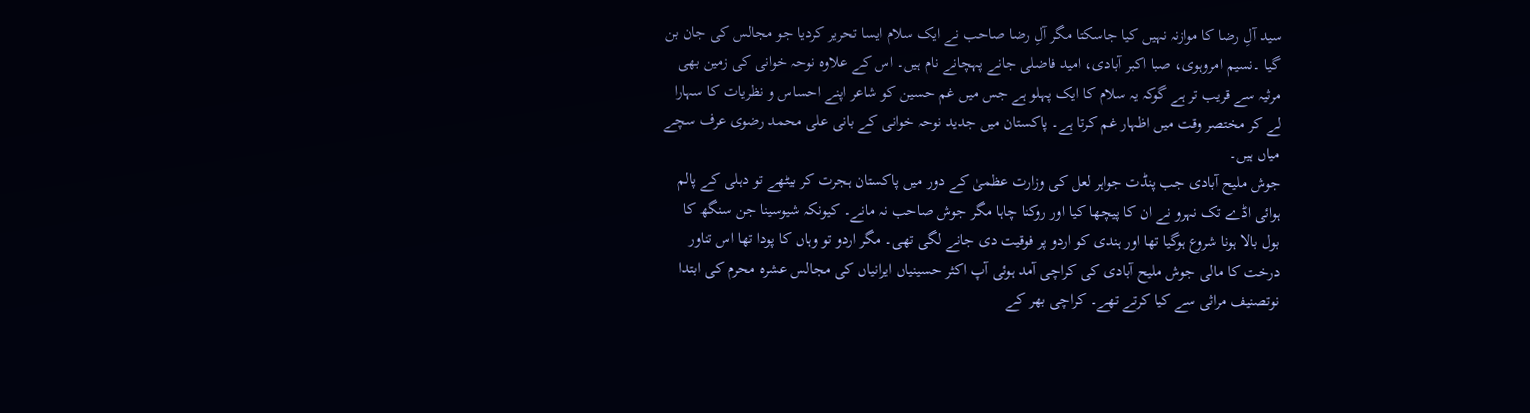سید آلِ رضا کا موازنہ نہیں کیا جاسکتا مگر آلِ رضا صاحب نے ایک سلام ایسا تحریر کردیا جو مجالس کی جان بن گیا ۔نسیم امروہوی، صبا اکبر آبادی، امید فاضلی جانے پہچانے نام ہیں۔ اس کے علاوہ نوحہ خوانی کی زمین بھی مرثیہ سے قریب تر ہے گوکہ یہ سلام کا ایک پہلو ہے جس میں غم حسین کو شاعر اپنے احساس و نظریات کا سہارا لے کر مختصر وقت میں اظہار غم کرتا ہے۔ پاکستان میں جدید نوحہ خوانی کے بانی علی محمد رضوی عرف سچے میاں ہیں۔
جوش ملیح آبادی جب پنڈت جواہر لعل کی وزارت عظمیٰ کے دور میں پاکستان ہجرت کر بیٹھے تو دہلی کے پالم ہوائی اڈے تک نہرو نے ان کا پیچھا کیا اور روکنا چاہا مگر جوش صاحب نہ مانے۔ کیونکہ شیوسینا جن سنگھ کا بول بالا ہونا شروع ہوگیا تھا اور ہندی کو اردو پر فوقیت دی جانے لگی تھی۔ مگر اردو تو وہاں کا پودا تھا اس تناور درخت کا مالی جوش ملیح آبادی کی کراچی آمد ہوئی آپ اکثر حسینیاں ایرانیاں کی مجالس عشرہ محرم کی ابتدا نوتصنیف مراثی سے کیا کرتے تھے۔ کراچی بھر کے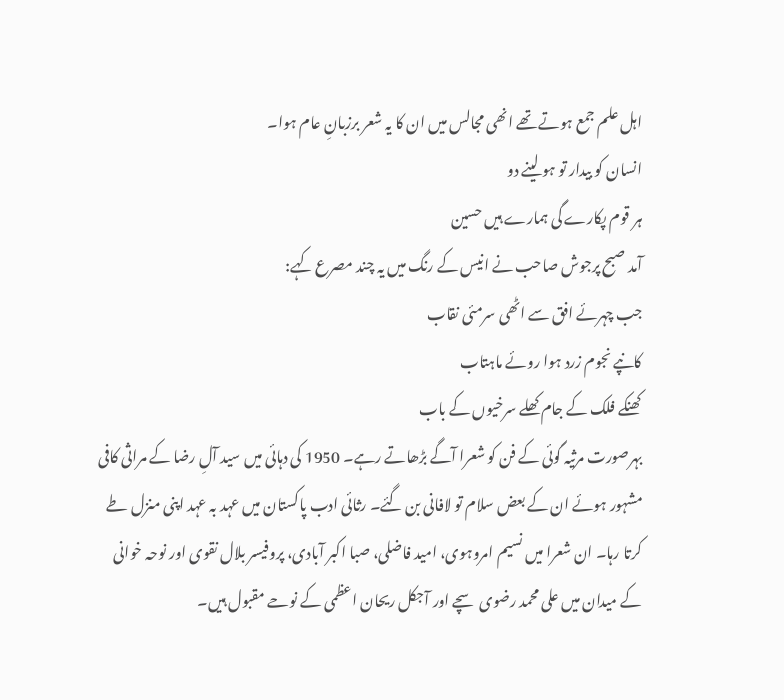اہل علم جمع ہوتے تھے انھی مجالس میں ان کا یہ شعر برزبانِ عام ہوا۔
انسان کو بیدار تو ہو لینے دو
ہر قوم پکارے گی ہمارے ہیں حسین
آمد صبح پرجوش صاحب نے انیس کے رنگ میں یہ چند مصرع کہے:
جب چہرئے افق سے اٹھی سرمئی نقاب
کانپے نجوم زرد ہوا روئے ماہتاب
کھنکے فلک کے جام کھلے سرخیوں کے باب
بہرصورت مرثیہ گوئی کے فن کو شعرا آگے بڑھاتے رہے۔ 1950 کی دہائی میں سید آلِ رضا کے مراثی کافی مشہور ہوئے ان کے بعض سلام تو لافانی بن گئے۔ رثائی ادب پاکستان میں عہد بہ عہد اپنی منزل طے کرتا رہا۔ ان شعرا میں نسیم امروہوی، امید فاضلی، صبا اکبر آبادی، پروفیسر بلال نقوی اور نوحہ خوانی کے میدان میں علی محمد رضوی سچے اور آجکل ریحان اعظمی کے نوحے مقبول ہیں۔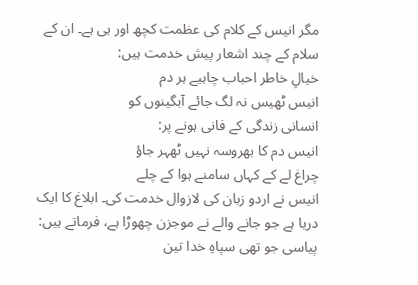مگر انیس کے کلام کی عظمت کچھ اور ہی ہے۔ ان کے سلام کے چند اشعار پیش خدمت ہیں:
خیالِ خاطر احباب چاہیے ہر دم
انیس ٹھیس نہ لگ جائے آبگینوں کو
انسانی زندگی کے فانی ہونے پر:
انیس دم کا بھروسہ نہیں ٹھہر جاؤ
چراغ لے کے کہاں سامنے ہوا کے چلے
انیس نے اردو زبان کی لازوال خدمت کی۔ ابلاغ کا ایک دریا ہے جو جانے والے نے موجزن چھوڑا ہے، فرماتے ہیں:
پیاسی جو تھی سپاہِ خدا تین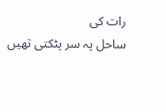رات کی
ساحل پہ سر پٹکتی تھیں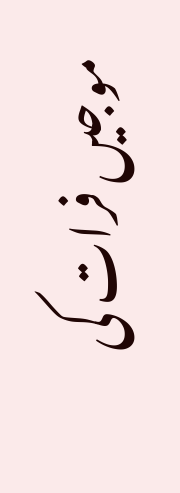موجیں فرات کی